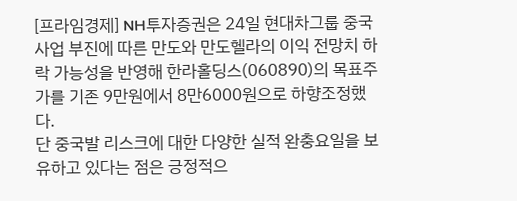[프라임경제] NH투자증권은 24일 현대차그룹 중국사업 부진에 따른 만도와 만도헬라의 이익 전망치 하락 가능성을 반영해 한라홀딩스(060890)의 목표주가를 기존 9만원에서 8만6000원으로 하향조정했다.
단 중국발 리스크에 대한 다양한 실적 완충요일을 보유하고 있다는 점은 긍정적으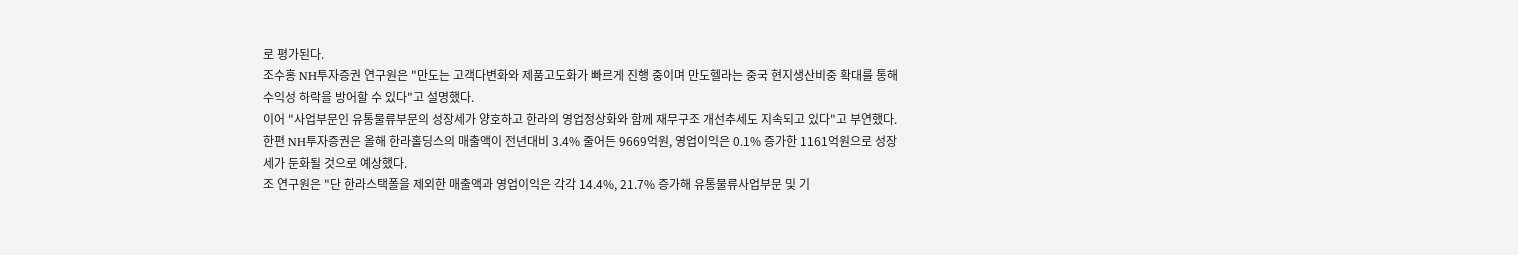로 평가된다.
조수홍 NH투자증권 연구원은 "만도는 고객다변화와 제품고도화가 빠르게 진행 중이며 만도헬라는 중국 현지생산비중 확대를 통해 수익성 하락을 방어할 수 있다"고 설명했다.
이어 "사업부문인 유통물류부문의 성장세가 양호하고 한라의 영업정상화와 함께 재무구조 개선추세도 지속되고 있다"고 부연했다.
한편 NH투자증권은 올해 한라홀딩스의 매출액이 전년대비 3.4% 줄어든 9669억원, 영업이익은 0.1% 증가한 1161억원으로 성장세가 둔화될 것으로 예상했다.
조 연구원은 "단 한라스택폴을 제외한 매출액과 영업이익은 각각 14.4%, 21.7% 증가해 유통물류사업부문 및 기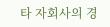타 자회사의 경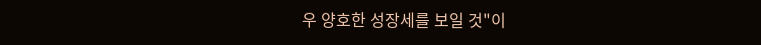우 양호한 성장세를 보일 것"이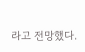라고 전망했다.